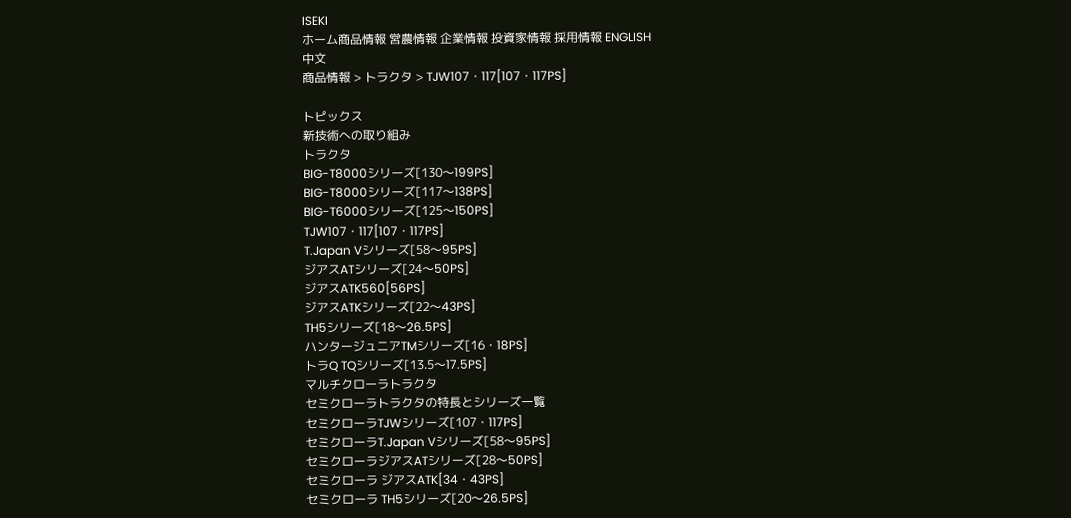ISEKI
ホーム商品情報 営農情報 企業情報 投資家情報 採用情報 ENGLISH
中文
商品情報 > トラクタ > TJW107・117[107・117PS]

トピックス
新技術への取り組み
トラクタ
BIG-T8000シリーズ[130〜199PS]
BIG-T8000シリーズ[117〜138PS]
BIG-T6000シリーズ[125〜150PS]
TJW107・117[107・117PS]
T.Japan Vシリーズ[58〜95PS]
ジアスATシリーズ[24〜50PS]
ジアスATK560[56PS]
ジアスATKシリーズ[22〜43PS]
TH5シリーズ[18〜26.5PS]
ハンタージュニアTMシリーズ[16・18PS]
トラQ TQシリーズ[13.5〜17.5PS]
マルチクローラトラクタ
セミクローラトラクタの特長とシリーズ一覧
セミクローラTJWシリーズ[107・117PS]
セミクローラT.Japan Vシリーズ[58〜95PS]
セミクローラジアスATシリーズ[28〜50PS]
セミクローラ ジアスATK[34・43PS]
セミクローラ TH5シリーズ[20〜26.5PS]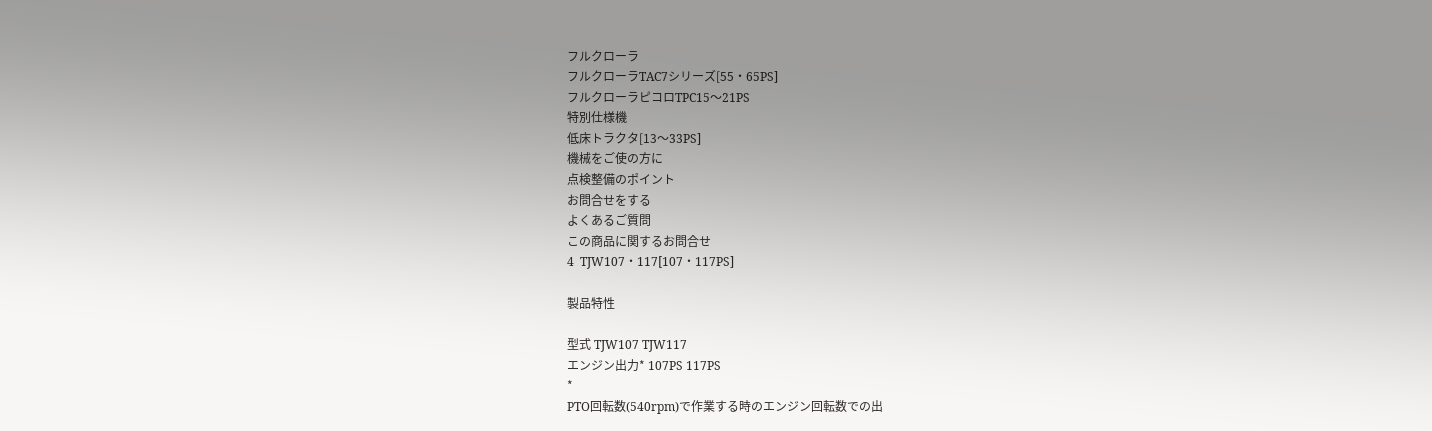フルクローラ
フルクローラTAC7シリーズ[55・65PS]
フルクローラピコロTPC15〜21PS
特別仕様機
低床トラクタ[13〜33PS]
機械をご使の方に
点検整備のポイント
お問合せをする
よくあるご質問
この商品に関するお問合せ
4  TJW107・117[107・117PS]

製品特性

型式 TJW107 TJW117
エンジン出力* 107PS 117PS
*
PTO回転数(540rpm)で作業する時のエンジン回転数での出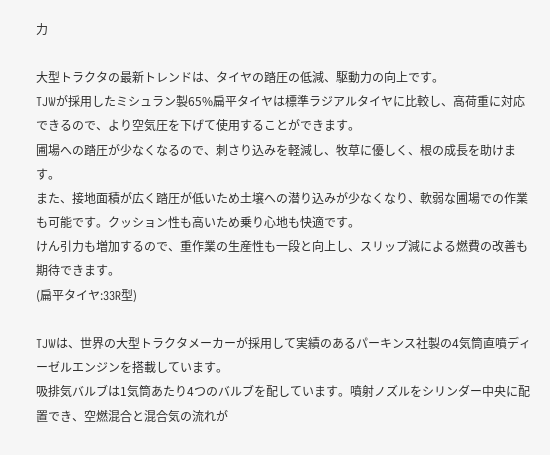力

大型トラクタの最新トレンドは、タイヤの踏圧の低減、駆動力の向上です。
TJWが採用したミシュラン製65%扁平タイヤは標準ラジアルタイヤに比較し、高荷重に対応できるので、より空気圧を下げて使用することができます。
圃場への踏圧が少なくなるので、刺さり込みを軽減し、牧草に優しく、根の成長を助けます。
また、接地面積が広く踏圧が低いため土壌への潜り込みが少なくなり、軟弱な圃場での作業も可能です。クッション性も高いため乗り心地も快適です。
けん引力も増加するので、重作業の生産性も一段と向上し、スリップ減による燃費の改善も期待できます。
(扁平タイヤ:33R型)

TJWは、世界の大型トラクタメーカーが採用して実績のあるパーキンス社製の4気筒直噴ディーゼルエンジンを搭載しています。
吸排気バルブは1気筒あたり4つのバルブを配しています。噴射ノズルをシリンダー中央に配置でき、空燃混合と混合気の流れが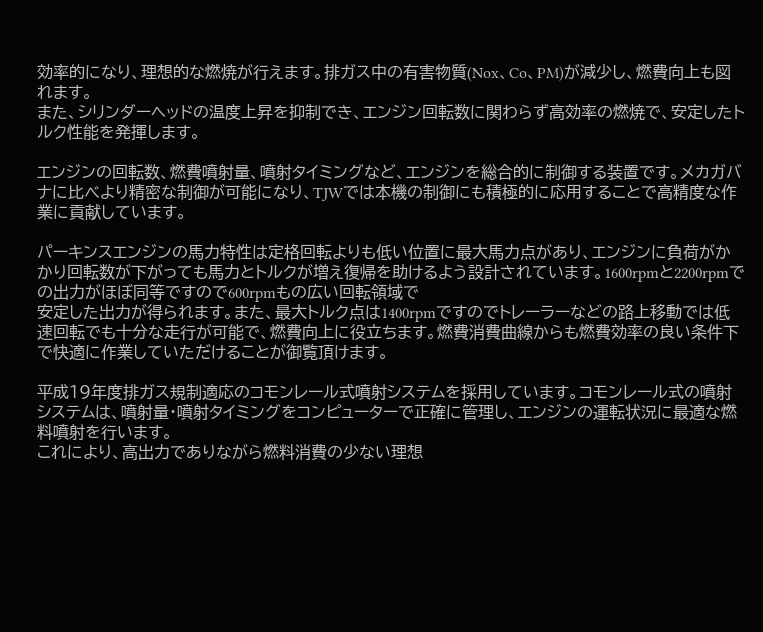効率的になり、理想的な燃焼が行えます。排ガス中の有害物質(Nox、Co、PM)が減少し、燃費向上も図れます。
また、シリンダーヘッドの温度上昇を抑制でき、エンジン回転数に関わらず高効率の燃焼で、安定したトルク性能を発揮します。

エンジンの回転数、燃費噴射量、噴射タイミングなど、エンジンを総合的に制御する装置です。メカガバナに比べより精密な制御が可能になり、TJWでは本機の制御にも積極的に応用することで高精度な作業に貢献しています。

パーキンスエンジンの馬力特性は定格回転よりも低い位置に最大馬力点があり、エンジンに負荷がかかり回転数が下がっても馬力とトルクが増え復帰を助けるよう設計されています。1600rpmと2200rpmでの出力がほぼ同等ですので600rpmもの広い回転領域で
安定した出力が得られます。また、最大トルク点は1400rpmですのでトレーラーなどの路上移動では低速回転でも十分な走行が可能で、燃費向上に役立ちます。燃費消費曲線からも燃費効率の良い条件下で快適に作業していただけることが御覧頂けます。

平成19年度排ガス規制適応のコモンレール式噴射システムを採用しています。コモンレール式の噴射システムは、噴射量・噴射タイミングをコンピューターで正確に管理し、エンジンの運転状況に最適な燃料噴射を行います。
これにより、高出力でありながら燃料消費の少ない理想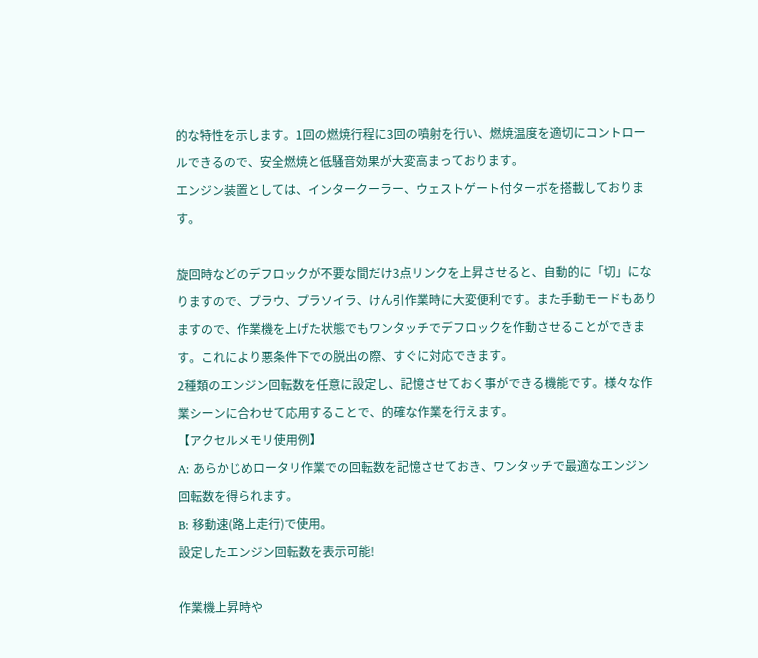的な特性を示します。1回の燃焼行程に3回の噴射を行い、燃焼温度を適切にコントロールできるので、安全燃焼と低騒音効果が大変高まっております。
エンジン装置としては、インタークーラー、ウェストゲート付ターボを搭載しております。

旋回時などのデフロックが不要な間だけ3点リンクを上昇させると、自動的に「切」になりますので、プラウ、プラソイラ、けん引作業時に大変便利です。また手動モードもありますので、作業機を上げた状態でもワンタッチでデフロックを作動させることができます。これにより悪条件下での脱出の際、すぐに対応できます。
2種類のエンジン回転数を任意に設定し、記憶させておく事ができる機能です。様々な作業シーンに合わせて応用することで、的確な作業を行えます。
【アクセルメモリ使用例】
A: あらかじめロータリ作業での回転数を記憶させておき、ワンタッチで最適なエンジン回転数を得られます。
B: 移動速(路上走行)で使用。
設定したエンジン回転数を表示可能!

作業機上昇時や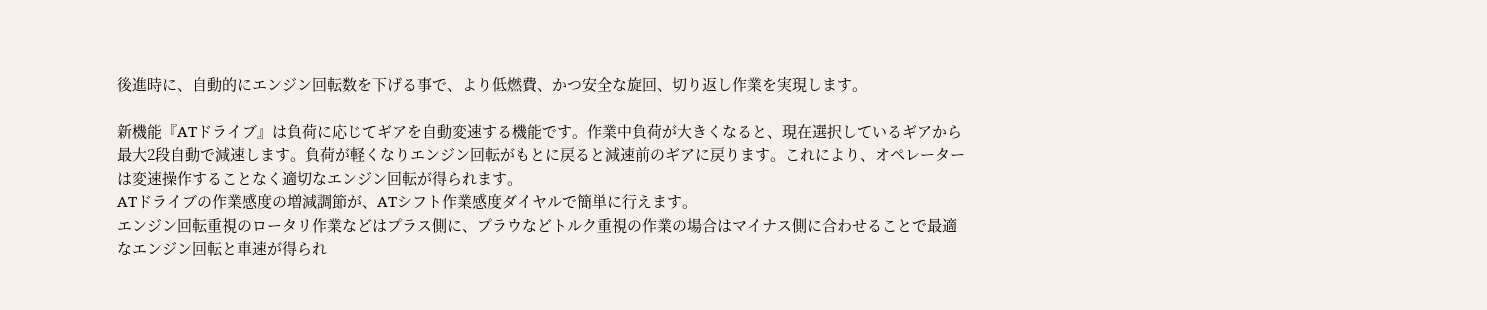後進時に、自動的にエンジン回転数を下げる事で、より低燃費、かつ安全な旋回、切り返し作業を実現します。

新機能『ATドライブ』は負荷に応じてギアを自動変速する機能です。作業中負荷が大きくなると、現在選択しているギアから最大2段自動で減速します。負荷が軽くなりエンジン回転がもとに戻ると減速前のギアに戻ります。これにより、オペレーターは変速操作することなく適切なエンジン回転が得られます。
ATドライブの作業感度の増減調節が、ATシフト作業感度ダイヤルで簡単に行えます。
エンジン回転重視のロータリ作業などはプラス側に、プラウなどトルク重視の作業の場合はマイナス側に合わせることで最適なエンジン回転と車速が得られ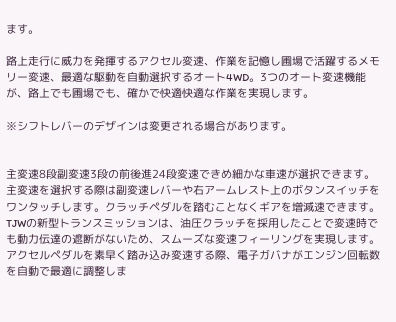ます。

路上走行に威力を発揮するアクセル変速、作業を記憶し圃場で活躍するメモリー変速、最適な駆動を自動選択するオート4WD。3つのオート変速機能が、路上でも圃場でも、確かで快適快適な作業を実現します。

※シフトレバーのデザインは変更される場合があります。


主変速8段副変速3段の前後進24段変速できめ細かな車速が選択できます。
主変速を選択する際は副変速レバーや右アームレスト上のボタンスイッチをワンタッチします。クラッチペダルを踏むことなくギアを増減速できます。
TJWの新型トランスミッションは、油圧クラッチを採用したことで変速時でも動力伝達の遮断がないため、スムーズな変速フィーリングを実現します。
アクセルペダルを素早く踏み込み変速する際、電子ガバナがエンジン回転数を自動で最適に調整しま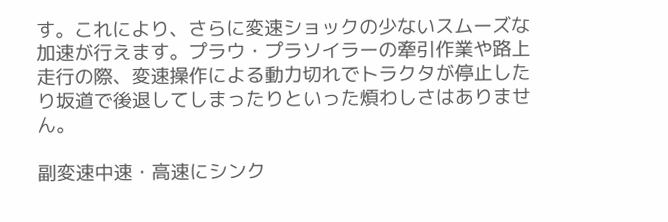す。これにより、さらに変速ショックの少ないスムーズな加速が行えます。プラウ・プラソイラーの牽引作業や路上走行の際、変速操作による動力切れでトラクタが停止したり坂道で後退してしまったりといった煩わしさはありません。

副変速中速・高速にシンク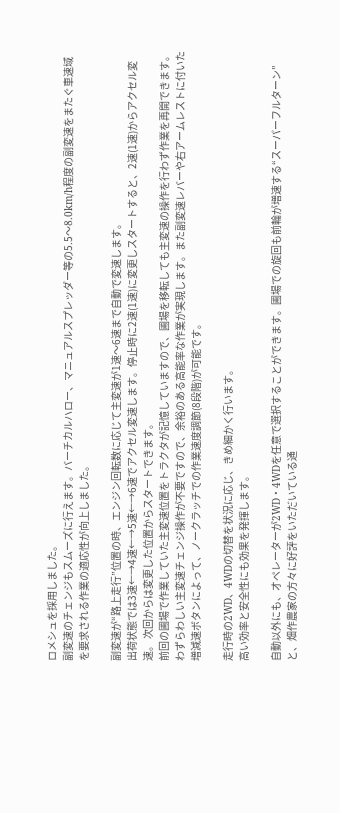ロメシュを採用しました。
副変速のチェンジもスムーズに行えます。バーチカルハロー、マニュアルスプレッダー等の5.5〜8.0km/h程度の副変速をまたぐ車速域を要求される作業の適応性が向上しました。

副変速が“路上走行”位置の時、エンジン回転数に応じて主変速が1速〜6速まで自動で変速します。
出荷状態では3速←→4速←→5速←→6速でアクセル変速します。停止時に2速(1速)に変更しスタートすると、2速(1速)からアクセル変速。 次回からは変更した位置からスタートできます。
前回の圃場で作業していた主変速位置をトラクタが記憶していますので、圃場を移転しても主変速の操作を行わず作業を再開できます。わずらわしい主変速チェンジ操作が不要ですので、余裕のある高能率な作業が実現します。また副変速レバーや右アームレストに付いた増減速ボタンによって、ノークラッチでの作業速度調節(8段階)が可能です。

走行時の2WD、4WDの切替を状況に応じ、きめ細かく行います。
高い効率と安全性にも効果を発揮します。

自動以外にも、オペレーターが2WD・4WDを任意で選択することができます。圃場での旋回も前輪が増速する“スーパーフルターン”と、畑作農家の方々に好評をいただいている通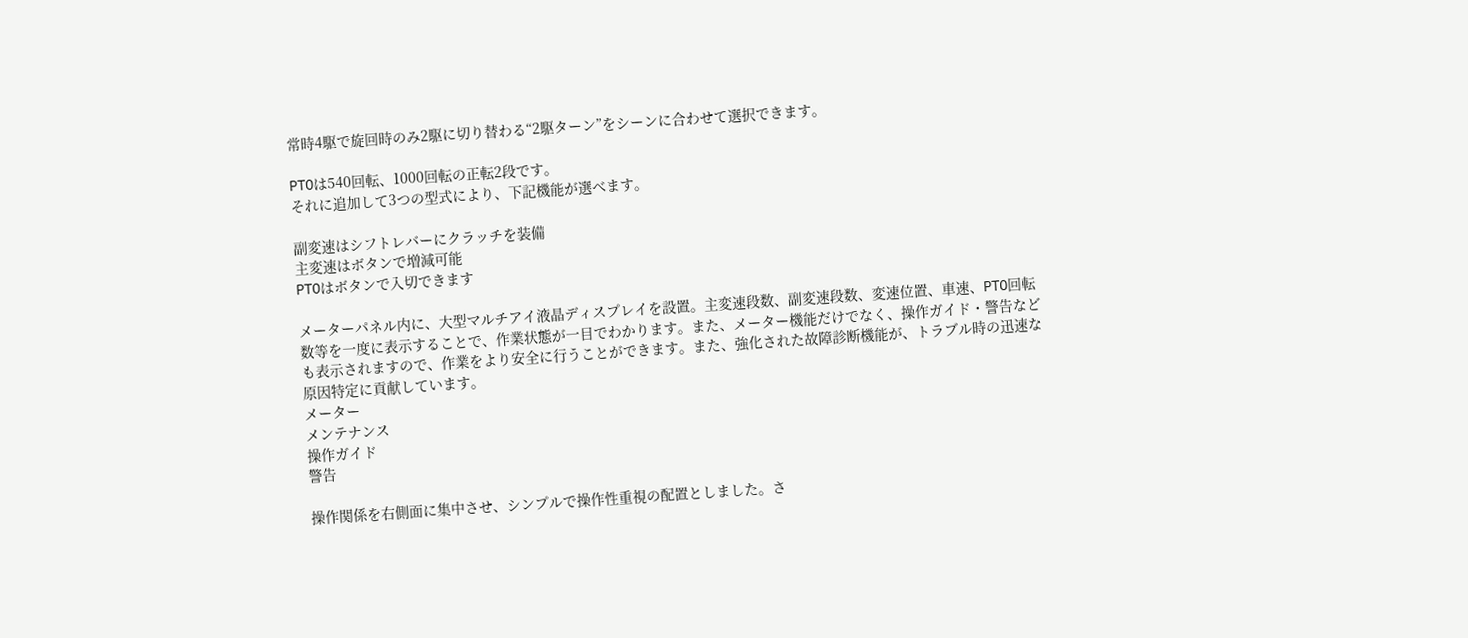常時4駆で旋回時のみ2駆に切り替わる“2駆ターン”をシーンに合わせて選択できます。

PTOは540回転、1000回転の正転2段です。
それに追加して3つの型式により、下記機能が選べます。

副変速はシフトレバーにクラッチを装備
主変速はボタンで増減可能
PTOはボタンで入切できます

メーターパネル内に、大型マルチアイ液晶ディスプレイを設置。主変速段数、副変速段数、変速位置、車速、PTO回転数等を一度に表示することで、作業状態が一目でわかります。また、メーター機能だけでなく、操作ガイド・警告なども表示されますので、作業をより安全に行うことができます。また、強化された故障診断機能が、トラブル時の迅速な原因特定に貢献しています。
メーター
メンテナンス
操作ガイド
警告

操作関係を右側面に集中させ、シンプルで操作性重視の配置としました。さ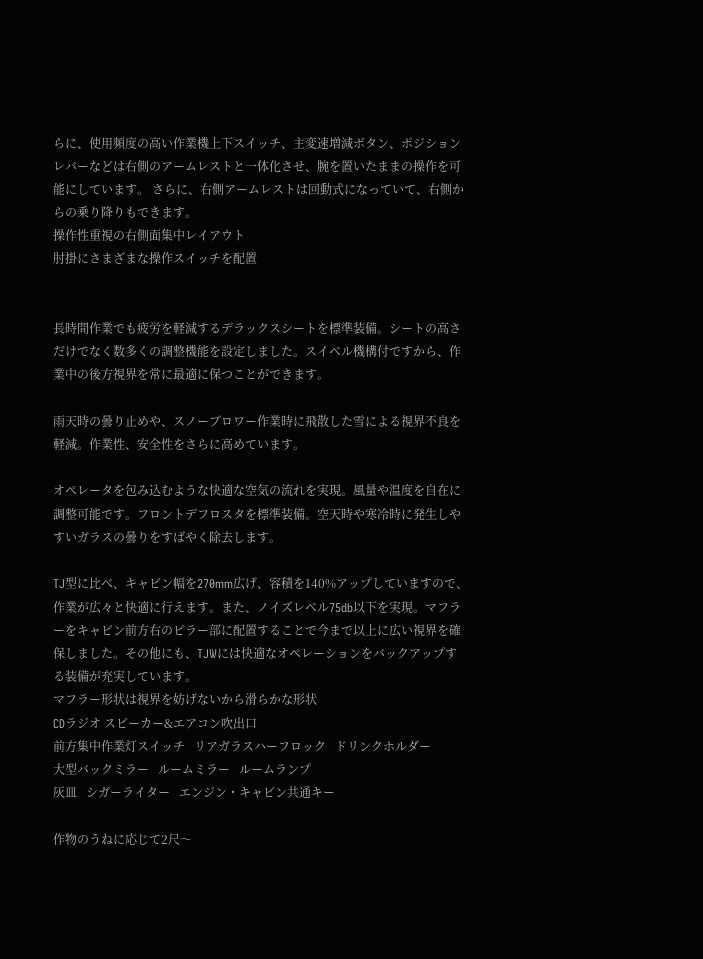らに、使用頻度の高い作業機上下スイッチ、主変速増減ボタン、ポジションレバーなどは右側のアームレストと一体化させ、腕を置いたままの操作を可能にしています。 さらに、右側アームレストは回動式になっていて、右側からの乗り降りもできます。
操作性重視の右側面集中レイアウト
肘掛にさまざまな操作スイッチを配置


長時間作業でも疲労を軽減するデラックスシートを標準装備。シートの高さだけでなく数多くの調整機能を設定しました。スイベル機構付ですから、作業中の後方視界を常に最適に保つことができます。

雨天時の曇り止めや、スノーブロワー作業時に飛散した雪による視界不良を軽減。作業性、安全性をさらに高めています。

オペレータを包み込むような快適な空気の流れを実現。風量や温度を自在に調整可能です。フロントデフロスタを標準装備。空天時や寒冷時に発生しやすいガラスの曇りをすばやく除去します。

TJ型に比べ、キャビン幅を270mm広げ、容積を140%アップしていますので、作業が広々と快適に行えます。また、ノイズレベル75db以下を実現。マフラーをキャビン前方右のピラー部に配置することで今まで以上に広い視界を確保しました。その他にも、TJWには快適なオペレーションをバックアップする装備が充実しています。
マフラー形状は視界を妨げないから滑らかな形状
CDラジオ スピーカー&エアコン吹出口
前方集中作業灯スイッチ   リアガラスハーフロック   ドリンクホルダー
大型バックミラー   ルームミラー   ルームランプ
灰皿   シガーライター   エンジン・キャビン共通キー

作物のうねに応じて2尺〜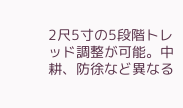2尺5寸の5段階トレッド調整が可能。中耕、防徐など異なる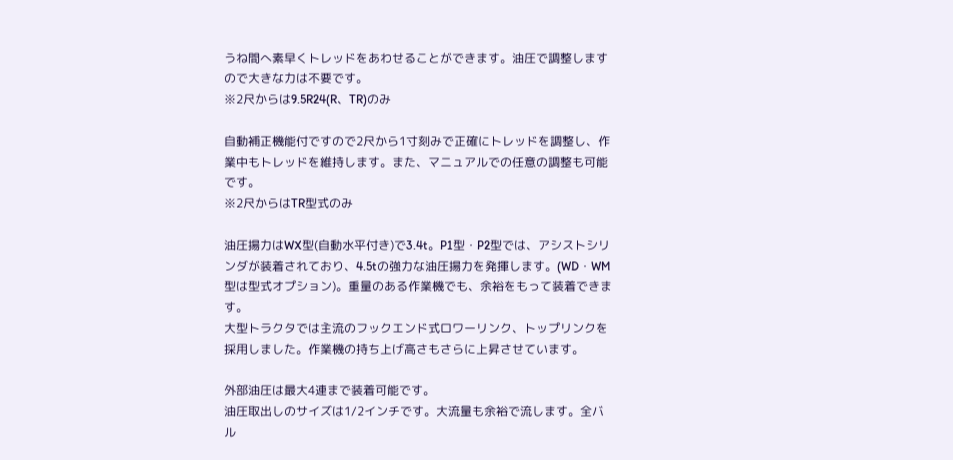うね間へ素早くトレッドをあわせることができます。油圧で調整しますので大きな力は不要です。
※2尺からは9.5R24(R、TR)のみ

自動補正機能付ですので2尺から1寸刻みで正確にトレッドを調整し、作業中もトレッドを維持します。また、マニュアルでの任意の調整も可能です。
※2尺からはTR型式のみ

油圧揚力はWX型(自動水平付き)で3.4t。P1型・P2型では、アシストシリンダが装着されており、4.5tの強力な油圧揚力を発揮します。(WD・WM型は型式オプション)。重量のある作業機でも、余裕をもって装着できます。
大型トラクタでは主流のフックエンド式ロワーリンク、トップリンクを採用しました。作業機の持ち上げ高さもさらに上昇させています。

外部油圧は最大4連まで装着可能です。
油圧取出しのサイズは1/2インチです。大流量も余裕で流します。全バル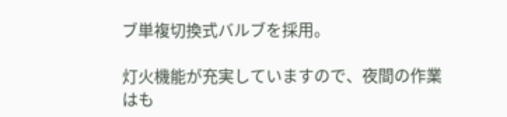ブ単複切換式バルブを採用。

灯火機能が充実していますので、夜間の作業はも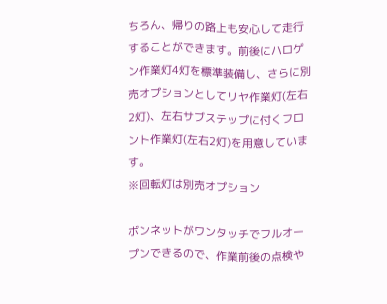ちろん、帰りの路上も安心して走行することができます。前後にハロゲン作業灯4灯を標準装備し、さらに別売オプションとしてリヤ作業灯(左右2灯)、左右サブステップに付くフロント作業灯(左右2灯)を用意しています。
※回転灯は別売オプション

ボンネットがワンタッチでフルオープンできるので、作業前後の点検や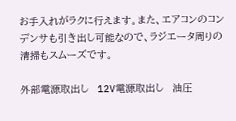お手入れがラクに行えます。また、エアコンのコンデンサも引き出し可能なので、ラジエータ周りの清掃もスムーズです。

外部電源取出し   12V電源取出し   油圧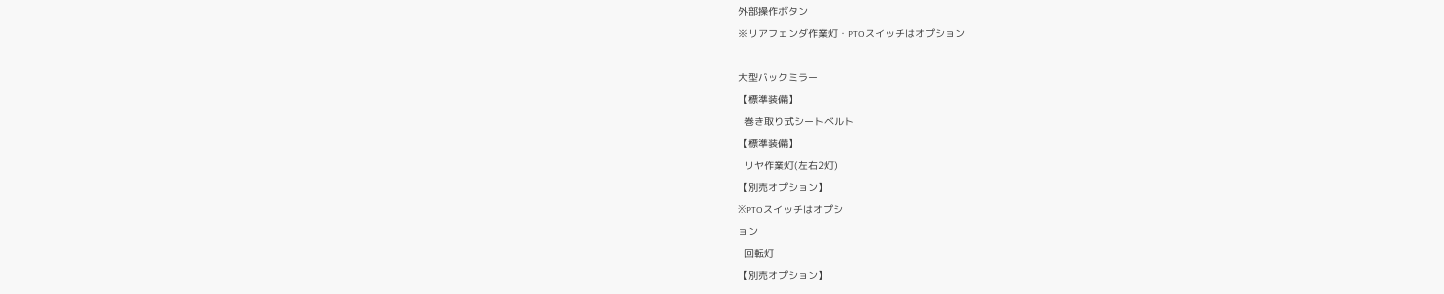外部操作ボタン
※リアフェンダ作業灯・PTOスイッチはオプション

大型バックミラー
【標準装備】
  巻き取り式シートベルト
【標準装備】
  リヤ作業灯(左右2灯)
【別売オプション】
※PTOスイッチはオプシ
ョン
  回転灯
【別売オプション】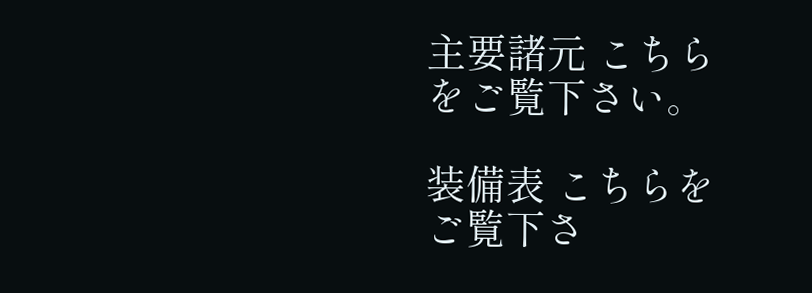主要諸元 こちらをご覧下さい。

装備表 こちらをご覧下さ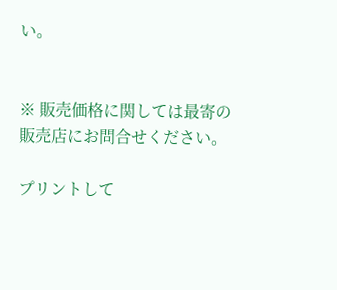い。


※ 販売価格に関しては最寄の販売店にお問合せください。

プリントして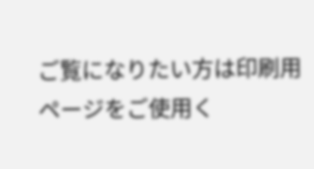ご覧になりたい方は印刷用ページをご使用く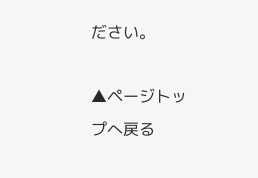ださい。

▲ページトップへ戻る